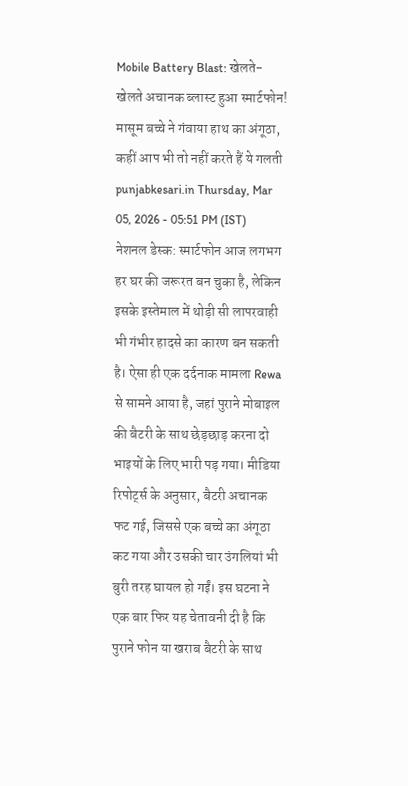Mobile Battery Blast: खेलते-खेलते अचानक ब्लास्ट हुआ स्मार्टफोन! मासूम बच्चे ने गंवाया हाथ का अंगूठा, कहीं आप भी तो नहीं करते हैं ये गलती
punjabkesari.in Thursday, Mar 05, 2026 - 05:51 PM (IST)
नेशनल डेस्क: स्मार्टफोन आज लगभग हर घर की जरूरत बन चुका है, लेकिन इसके इस्तेमाल में थोड़ी सी लापरवाही भी गंभीर हादसे का कारण बन सकती है। ऐसा ही एक दर्दनाक मामला Rewa से सामने आया है, जहां पुराने मोबाइल की बैटरी के साथ छेड़छाड़ करना दो भाइयों के लिए भारी पड़ गया। मीडिया रिपोर्ट्स के अनुसार, बैटरी अचानक फट गई, जिससे एक बच्चे का अंगूठा कट गया और उसकी चार उंगलियां भी बुरी तरह घायल हो गईं। इस घटना ने एक बार फिर यह चेतावनी दी है कि पुराने फोन या खराब बैटरी के साथ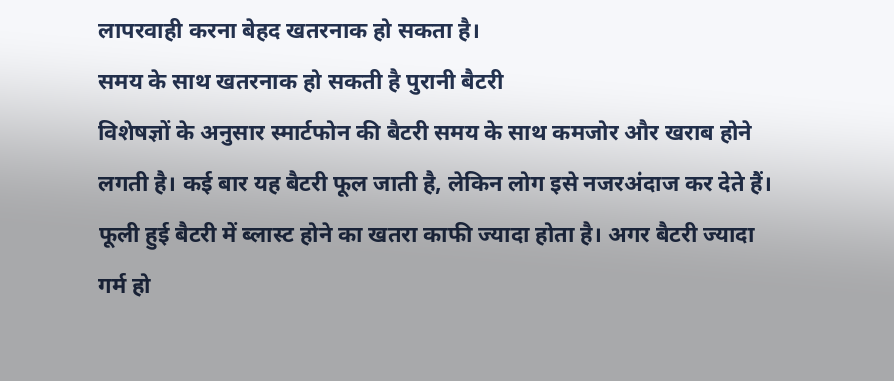लापरवाही करना बेहद खतरनाक हो सकता है।
समय के साथ खतरनाक हो सकती है पुरानी बैटरी
विशेषज्ञों के अनुसार स्मार्टफोन की बैटरी समय के साथ कमजोर और खराब होने लगती है। कई बार यह बैटरी फूल जाती है, लेकिन लोग इसे नजरअंदाज कर देते हैं। फूली हुई बैटरी में ब्लास्ट होने का खतरा काफी ज्यादा होता है। अगर बैटरी ज्यादा गर्म हो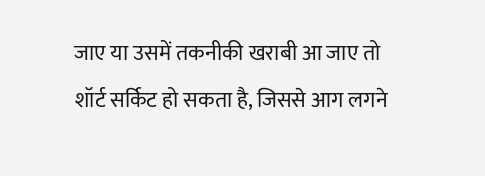जाए या उसमें तकनीकी खराबी आ जाए तो शॉर्ट सर्किट हो सकता है, जिससे आग लगने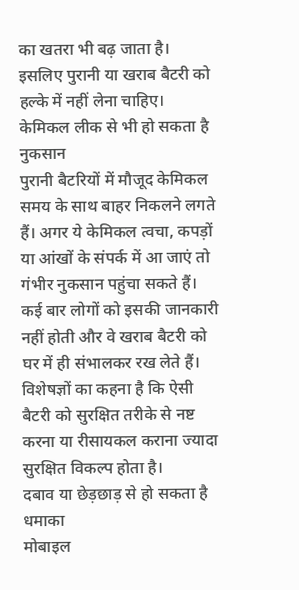का खतरा भी बढ़ जाता है। इसलिए पुरानी या खराब बैटरी को हल्के में नहीं लेना चाहिए।
केमिकल लीक से भी हो सकता है नुकसान
पुरानी बैटरियों में मौजूद केमिकल समय के साथ बाहर निकलने लगते हैं। अगर ये केमिकल त्वचा, कपड़ों या आंखों के संपर्क में आ जाएं तो गंभीर नुकसान पहुंचा सकते हैं। कई बार लोगों को इसकी जानकारी नहीं होती और वे खराब बैटरी को घर में ही संभालकर रख लेते हैं। विशेषज्ञों का कहना है कि ऐसी बैटरी को सुरक्षित तरीके से नष्ट करना या रीसायकल कराना ज्यादा सुरक्षित विकल्प होता है।
दबाव या छेड़छाड़ से हो सकता है धमाका
मोबाइल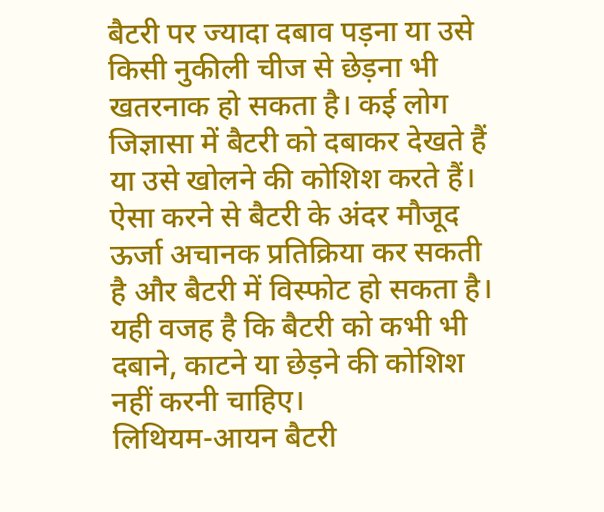बैटरी पर ज्यादा दबाव पड़ना या उसे किसी नुकीली चीज से छेड़ना भी खतरनाक हो सकता है। कई लोग जिज्ञासा में बैटरी को दबाकर देखते हैं या उसे खोलने की कोशिश करते हैं। ऐसा करने से बैटरी के अंदर मौजूद ऊर्जा अचानक प्रतिक्रिया कर सकती है और बैटरी में विस्फोट हो सकता है। यही वजह है कि बैटरी को कभी भी दबाने, काटने या छेड़ने की कोशिश नहीं करनी चाहिए।
लिथियम-आयन बैटरी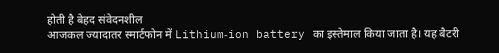होती है बेहद संवेदनशील
आजकल ज्यादातर स्मार्टफोन में Lithium‑ion battery का इस्तेमाल किया जाता है। यह बैटरी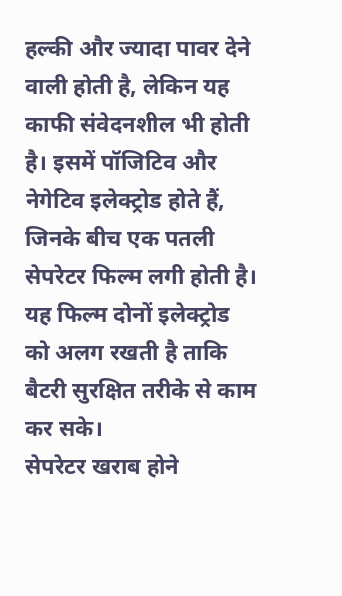हल्की और ज्यादा पावर देने वाली होती है, लेकिन यह काफी संवेदनशील भी होती है। इसमें पॉजिटिव और नेगेटिव इलेक्ट्रोड होते हैं, जिनके बीच एक पतली सेपरेटर फिल्म लगी होती है। यह फिल्म दोनों इलेक्ट्रोड को अलग रखती है ताकि बैटरी सुरक्षित तरीके से काम कर सके।
सेपरेटर खराब होने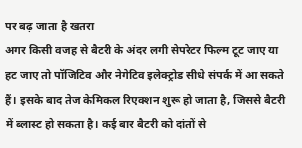पर बढ़ जाता है खतरा
अगर किसी वजह से बैटरी के अंदर लगी सेपरेटर फिल्म टूट जाए या हट जाए तो पॉजिटिव और नेगेटिव इलेक्ट्रोड सीधे संपर्क में आ सकते हैं। इसके बाद तेज केमिकल रिएक्शन शुरू हो जाता है, जिससे बैटरी में ब्लास्ट हो सकता है। कई बार बैटरी को दांतों से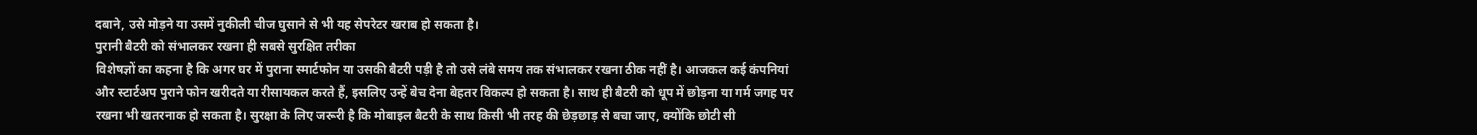दबाने, उसे मोड़ने या उसमें नुकीली चीज घुसाने से भी यह सेपरेटर खराब हो सकता है।
पुरानी बैटरी को संभालकर रखना ही सबसे सुरक्षित तरीका
विशेषज्ञों का कहना है कि अगर घर में पुराना स्मार्टफोन या उसकी बैटरी पड़ी है तो उसे लंबे समय तक संभालकर रखना ठीक नहीं है। आजकल कई कंपनियां और स्टार्टअप पुराने फोन खरीदते या रीसायकल करते हैं, इसलिए उन्हें बेच देना बेहतर विकल्प हो सकता है। साथ ही बैटरी को धूप में छोड़ना या गर्म जगह पर रखना भी खतरनाक हो सकता है। सुरक्षा के लिए जरूरी है कि मोबाइल बैटरी के साथ किसी भी तरह की छेड़छाड़ से बचा जाए, क्योंकि छोटी सी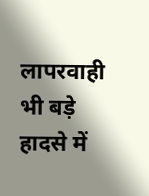लापरवाही भी बड़े हादसे में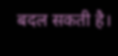बदल सकती है।